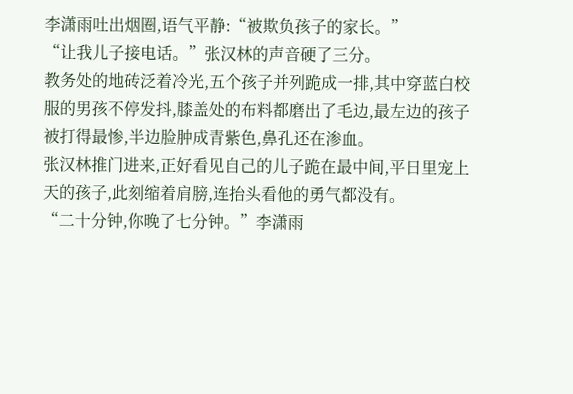李潇雨吐出烟圈,语气平静:“被欺负孩子的家长。”
“让我儿子接电话。”张汉林的声音硬了三分。
教务处的地砖泛着冷光,五个孩子并列跪成一排,其中穿蓝白校服的男孩不停发抖,膝盖处的布料都磨出了毛边,最左边的孩子被打得最惨,半边脸肿成青紫色,鼻孔还在渗血。
张汉林推门进来,正好看见自己的儿子跪在最中间,平日里宠上天的孩子,此刻缩着肩膀,连抬头看他的勇气都没有。
“二十分钟,你晚了七分钟。”李潇雨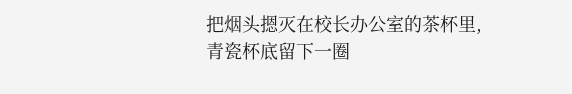把烟头摁灭在校长办公室的茶杯里,青瓷杯底留下一圈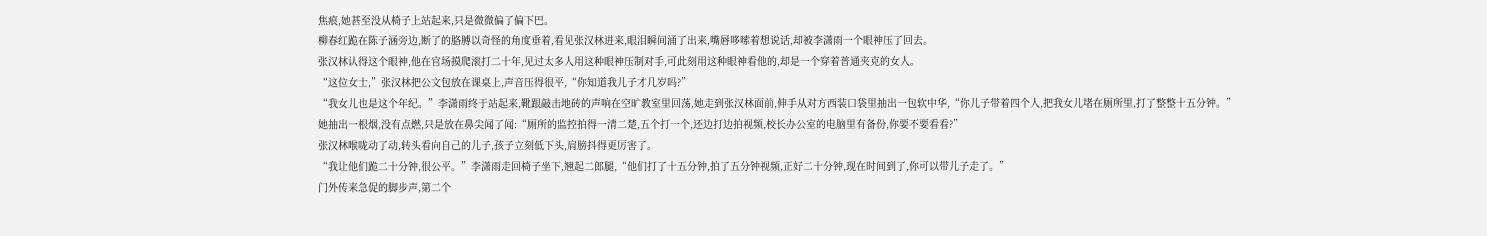焦痕,她甚至没从椅子上站起来,只是微微偏了偏下巴。
柳春红跪在陈子涵旁边,断了的胳膊以奇怪的角度垂着,看见张汉林进来,眼泪瞬间涌了出来,嘴唇哆嗦着想说话,却被李潇雨一个眼神压了回去。
张汉林认得这个眼神,他在官场摸爬滚打二十年,见过太多人用这种眼神压制对手,可此刻用这种眼神看他的,却是一个穿着普通夹克的女人。
“这位女士,”张汉林把公文包放在课桌上,声音压得很平,“你知道我儿子才几岁吗?”
“我女儿也是这个年纪。”李潇雨终于站起来,靴跟敲击地砖的声响在空旷教室里回荡,她走到张汉林面前,伸手从对方西装口袋里抽出一包软中华,“你儿子带着四个人,把我女儿堵在厕所里,打了整整十五分钟。”
她抽出一根烟,没有点燃,只是放在鼻尖闻了闻:“厕所的监控拍得一清二楚,五个打一个,还边打边拍视频,校长办公室的电脑里有备份,你要不要看看?”
张汉林喉咙动了动,转头看向自己的儿子,孩子立刻低下头,肩膀抖得更厉害了。
“我让他们跪二十分钟,很公平。”李潇雨走回椅子坐下,翘起二郎腿,“他们打了十五分钟,拍了五分钟视频,正好二十分钟,现在时间到了,你可以带儿子走了。”
门外传来急促的脚步声,第二个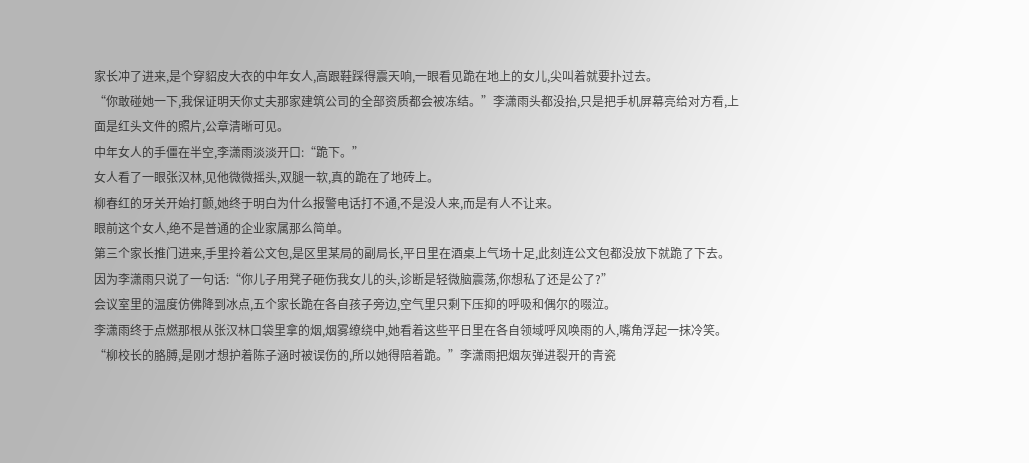家长冲了进来,是个穿貂皮大衣的中年女人,高跟鞋踩得震天响,一眼看见跪在地上的女儿,尖叫着就要扑过去。
“你敢碰她一下,我保证明天你丈夫那家建筑公司的全部资质都会被冻结。”李潇雨头都没抬,只是把手机屏幕亮给对方看,上面是红头文件的照片,公章清晰可见。
中年女人的手僵在半空,李潇雨淡淡开口:“跪下。”
女人看了一眼张汉林,见他微微摇头,双腿一软,真的跪在了地砖上。
柳春红的牙关开始打颤,她终于明白为什么报警电话打不通,不是没人来,而是有人不让来。
眼前这个女人,绝不是普通的企业家属那么简单。
第三个家长推门进来,手里拎着公文包,是区里某局的副局长,平日里在酒桌上气场十足,此刻连公文包都没放下就跪了下去。
因为李潇雨只说了一句话:“你儿子用凳子砸伤我女儿的头,诊断是轻微脑震荡,你想私了还是公了?”
会议室里的温度仿佛降到冰点,五个家长跪在各自孩子旁边,空气里只剩下压抑的呼吸和偶尔的啜泣。
李潇雨终于点燃那根从张汉林口袋里拿的烟,烟雾缭绕中,她看着这些平日里在各自领域呼风唤雨的人,嘴角浮起一抹冷笑。
“柳校长的胳膊,是刚才想护着陈子涵时被误伤的,所以她得陪着跪。”李潇雨把烟灰弹进裂开的青瓷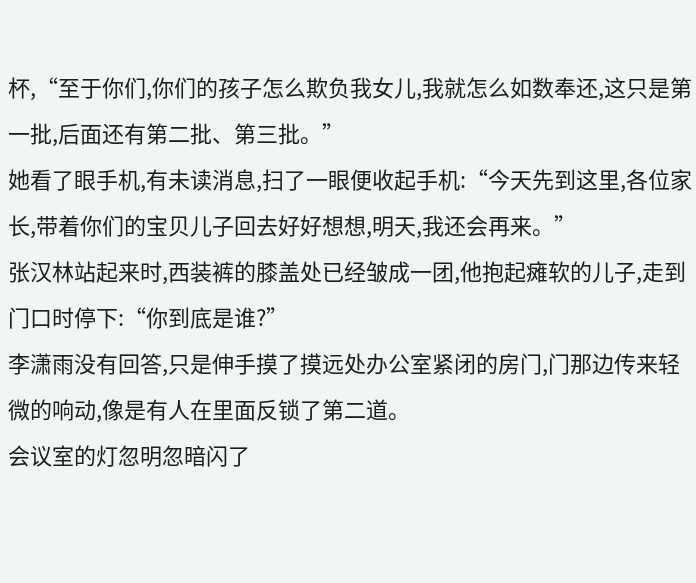杯,“至于你们,你们的孩子怎么欺负我女儿,我就怎么如数奉还,这只是第一批,后面还有第二批、第三批。”
她看了眼手机,有未读消息,扫了一眼便收起手机:“今天先到这里,各位家长,带着你们的宝贝儿子回去好好想想,明天,我还会再来。”
张汉林站起来时,西装裤的膝盖处已经皱成一团,他抱起瘫软的儿子,走到门口时停下:“你到底是谁?”
李潇雨没有回答,只是伸手摸了摸远处办公室紧闭的房门,门那边传来轻微的响动,像是有人在里面反锁了第二道。
会议室的灯忽明忽暗闪了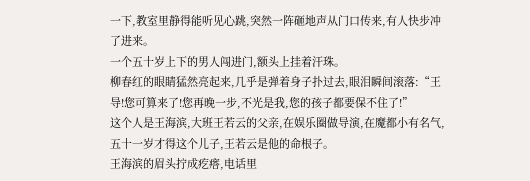一下,教室里静得能听见心跳,突然一阵砸地声从门口传来,有人快步冲了进来。
一个五十岁上下的男人闯进门,额头上挂着汗珠。
柳春红的眼睛猛然亮起来,几乎是弹着身子扑过去,眼泪瞬间滚落:“王导!您可算来了!您再晚一步,不光是我,您的孩子都要保不住了!”
这个人是王海滨,大班王若云的父亲,在娱乐圈做导演,在魔都小有名气,五十一岁才得这个儿子,王若云是他的命根子。
王海滨的眉头拧成疙瘩,电话里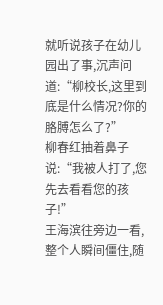就听说孩子在幼儿园出了事,沉声问道:“柳校长,这里到底是什么情况?你的胳膊怎么了?”
柳春红抽着鼻子说:“我被人打了,您先去看看您的孩子!”
王海滨往旁边一看,整个人瞬间僵住,随